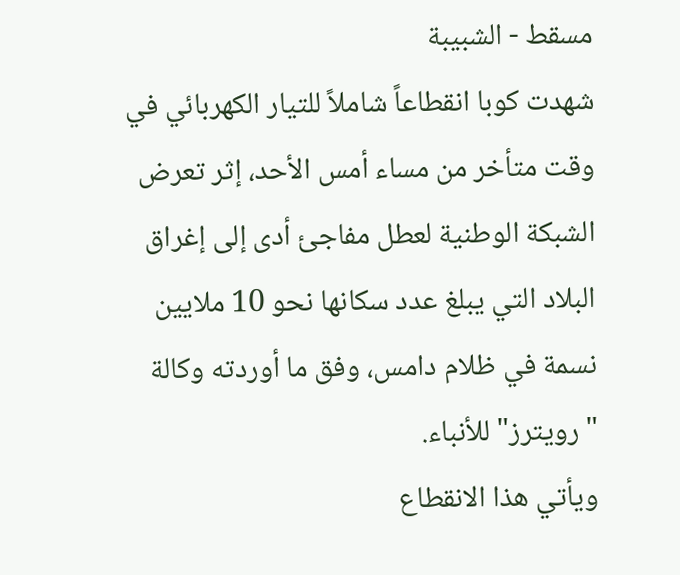مسقط - الشبيبة
شهدت كوبا انقطاعاً شاملاً للتيار الكهربائي في وقت متأخر من مساء أمس الأحد، إثر تعرض الشبكة الوطنية لعطل مفاجئ أدى إلى إغراق البلاد التي يبلغ عدد سكانها نحو 10 ملايين نسمة في ظلام دامس، وفق ما أوردته وكالة "رويترز" للأنباء.
ويأتي هذا الانقطاع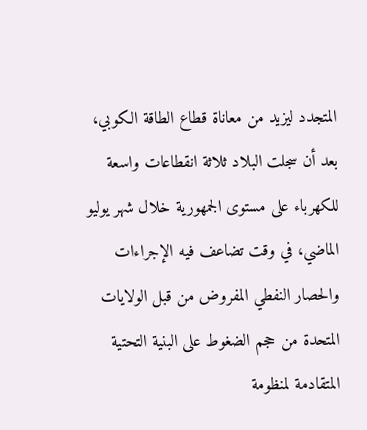المتجدد ليزيد من معاناة قطاع الطاقة الكوبي، بعد أن سجلت البلاد ثلاثة انقطاعات واسعة للكهرباء على مستوى الجمهورية خلال شهر يوليو الماضي، في وقت تضاعف فيه الإجراءات والحصار النفطي المفروض من قبل الولايات المتحدة من حجم الضغوط على البنية التحتية المتقادمة لمنظومة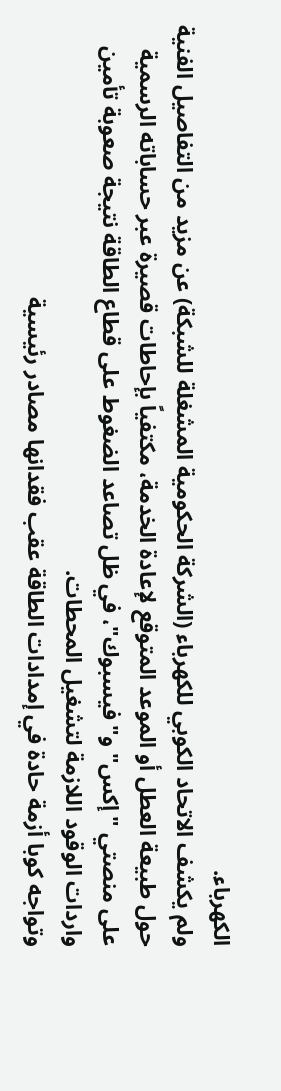الكهرباء.
ولم يكشف الاتحاد الكوبي للكهرباء (الشركة الحكومية المشغلة للشبكة) عن مزيد من التفاصيل الفنية حول طبيعة العطل أو الموعد المتوقع لإعادة الخدمة، مكتفياً بإحاطات قصيرة عبر حساباته الرسمية على منصتي "إكس" و"فيسبوك"، في ظل تصاعد الضغوط على قطاع الطاقة نتيجة صعوبة تأمين واردات الوقود اللازمة لتشغيل المحطات.
وتواجه كوبا أزمة حادة في إمدادات الطاقة عقب فقدانها مصادر رئيسية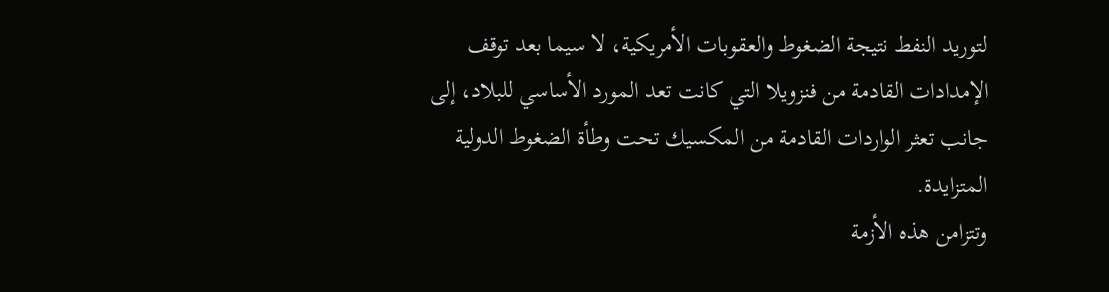لتوريد النفط نتيجة الضغوط والعقوبات الأمريكية، لا سيما بعد توقف الإمدادات القادمة من فنزويلا التي كانت تعد المورد الأساسي للبلاد، إلى جانب تعثر الواردات القادمة من المكسيك تحت وطأة الضغوط الدولية المتزايدة.
وتتزامن هذه الأزمة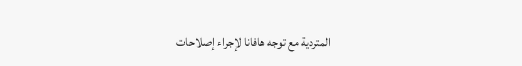المتردية مع توجه هافانا لإجراء إصلاحات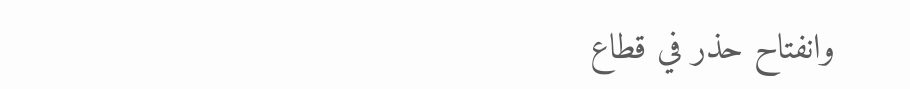وانفتاح حذر في قطاع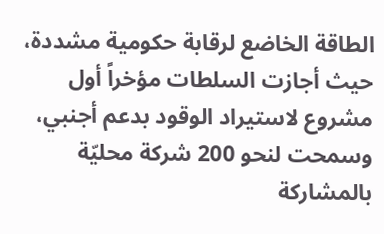الطاقة الخاضع لرقابة حكومية مشددة، حيث أجازت السلطات مؤخراً أول مشروع لاستيراد الوقود بدعم أجنبي، وسمحت لنحو 200 شركة محليّة بالمشاركة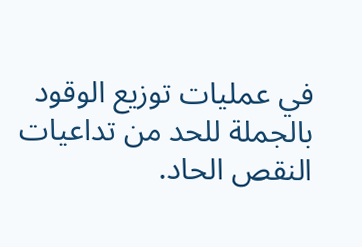في عمليات توزيع الوقود بالجملة للحد من تداعيات النقص الحاد.